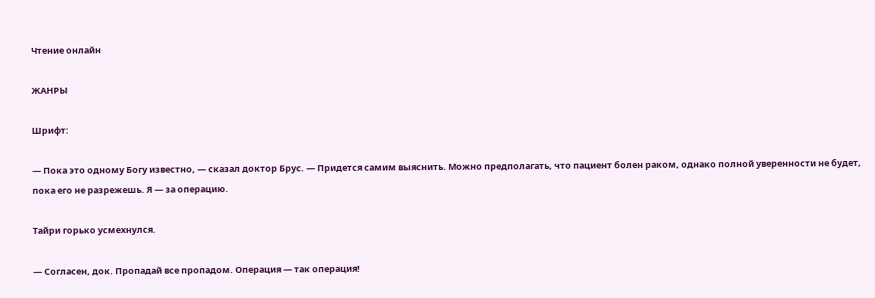Чтение онлайн

ЖАНРЫ

Шрифт:

— Пока это одному Богу известно, — сказал доктор Брус. — Придется самим выяснить. Можно предполагать, что пациент болен раком, однако полной уверенности не будет, пока его не разрежешь. Я — за операцию.

Тайри горько усмехнулся.

— Согласен, док. Пропадай все пропадом. Операция — так операция!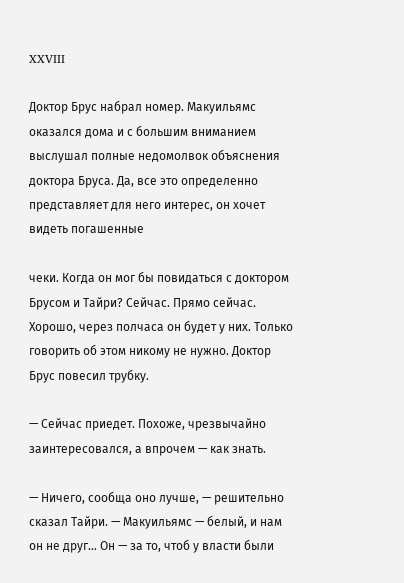XXVIII

Доктор Брус набрал номер. Макуильямс оказался дома и с большим вниманием выслушал полные недомолвок объяснения доктора Бруса. Да, все это определенно представляет для него интерес, он хочет видеть погашенные

чеки. Когда он мог бы повидаться с доктором Брусом и Тайри? Сейчас. Прямо сейчас. Хорошо, через полчаса он будет у них. Только говорить об этом никому не нужно. Доктор Брус повесил трубку.

— Сейчас приедет. Похоже, чрезвычайно заинтересовался, а впрочем — как знать.

— Ничего, сообща оно лучше, — решительно сказал Тайри. — Макуильямс — белый, и нам он не друг… Он — за то, чтоб у власти были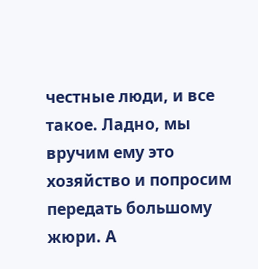честные люди, и все такое. Ладно, мы вручим ему это хозяйство и попросим передать большому жюри. А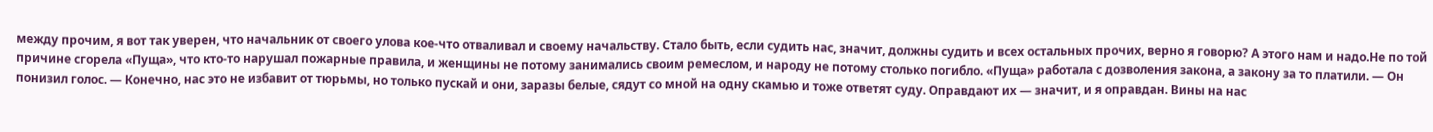между прочим, я вот так уверен, что начальник от своего улова кое-что отваливал и своему начальству. Стало быть, если судить нас, значит, должны судить и всех остальных прочих, верно я говорю? А этого нам и надо.Не по той причине сгорела «Пуща», что кто-то нарушал пожарные правила, и женщины не потому занимались своим ремеслом, и народу не потому столько погибло. «Пуща» работала с дозволения закона, а закону за то платили. — Он понизил голос. — Конечно, нас это не избавит от тюрьмы, но только пускай и они, заразы белые, сядут со мной на одну скамью и тоже ответят суду. Оправдают их — значит, и я оправдан. Вины на нас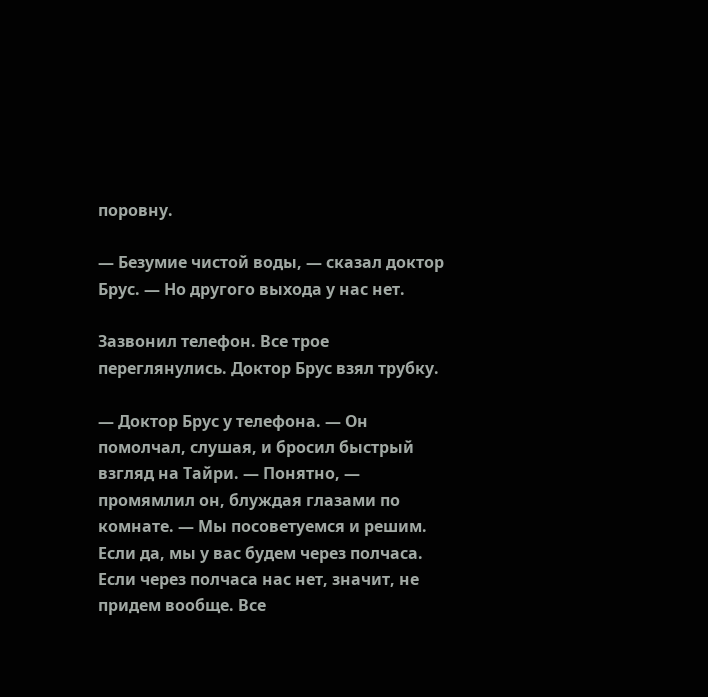поровну.

— Безумие чистой воды, — сказал доктор Брус. — Но другого выхода у нас нет.

Зазвонил телефон. Все трое переглянулись. Доктор Брус взял трубку.

— Доктор Брус у телефона. — Он помолчал, слушая, и бросил быстрый взгляд на Тайри. — Понятно, — промямлил он, блуждая глазами по комнате. — Мы посоветуемся и решим. Если да, мы у вас будем через полчаса. Если через полчаса нас нет, значит, не придем вообще. Все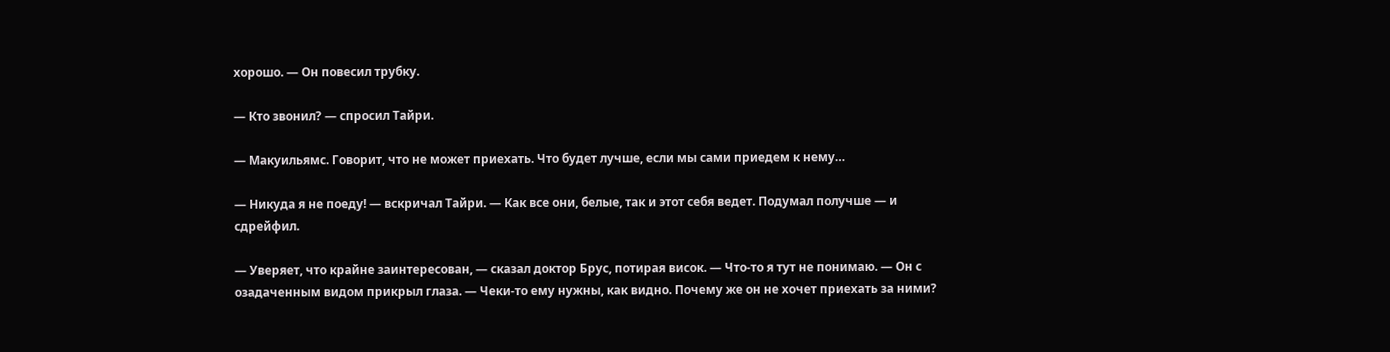хорошо. — Он повесил трубку.

— Кто звонил? — спросил Тайри.

— Макуильямс. Говорит, что не может приехать. Что будет лучше, если мы сами приедем к нему…

— Никуда я не поеду! — вскричал Тайри. — Как все они, белые, так и этот себя ведет. Подумал получше — и сдрейфил.

— Уверяет, что крайне заинтересован, — сказал доктор Брус, потирая висок. — Что-то я тут не понимаю. — Он с озадаченным видом прикрыл глаза. — Чеки-то ему нужны, как видно. Почему же он не хочет приехать за ними?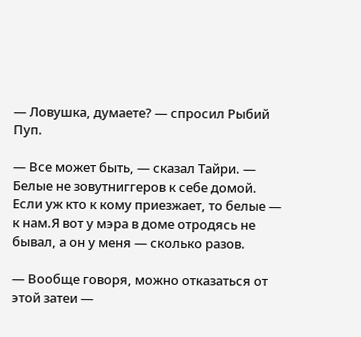— Ловушка, думаете? — спросил Рыбий Пуп.

— Все может быть, — сказал Тайри. — Белые не зовутниггеров к себе домой. Если уж кто к кому приезжает, то белые — к нам.Я вот у мэра в доме отродясь не бывал, а он у меня — сколько разов.

— Вообще говоря, можно отказаться от этой затеи —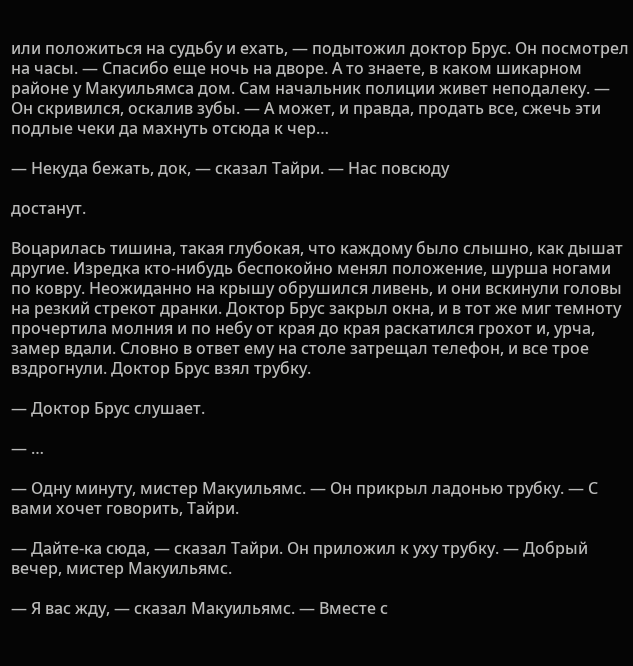или положиться на судьбу и ехать, — подытожил доктор Брус. Он посмотрел на часы. — Спасибо еще ночь на дворе. А то знаете, в каком шикарном районе у Макуильямса дом. Сам начальник полиции живет неподалеку. — Он скривился, оскалив зубы. — А может, и правда, продать все, сжечь эти подлые чеки да махнуть отсюда к чер…

— Некуда бежать, док, — сказал Тайри. — Нас повсюду

достанут.

Воцарилась тишина, такая глубокая, что каждому было слышно, как дышат другие. Изредка кто-нибудь беспокойно менял положение, шурша ногами по ковру. Неожиданно на крышу обрушился ливень, и они вскинули головы на резкий стрекот дранки. Доктор Брус закрыл окна, и в тот же миг темноту прочертила молния и по небу от края до края раскатился грохот и, урча, замер вдали. Словно в ответ ему на столе затрещал телефон, и все трое вздрогнули. Доктор Брус взял трубку.

— Доктор Брус слушает.

— …

— Одну минуту, мистер Макуильямс. — Он прикрыл ладонью трубку. — С вами хочет говорить, Тайри.

— Дайте-ка сюда, — сказал Тайри. Он приложил к уху трубку. — Добрый вечер, мистер Макуильямс.

— Я вас жду, — сказал Макуильямс. — Вместе с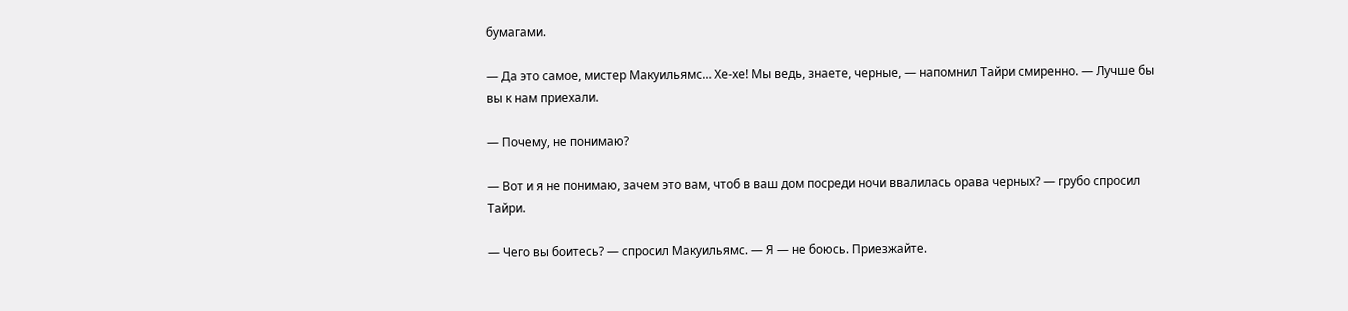бумагами.

— Да это самое, мистер Макуильямс… Хе-хе! Мы ведь, знаете, черные, — напомнил Тайри смиренно. — Лучше бы вы к нам приехали.

— Почему, не понимаю?

— Вот и я не понимаю, зачем это вам, чтоб в ваш дом посреди ночи ввалилась орава черных? — грубо спросил Тайри.

— Чего вы боитесь? — спросил Макуильямс. — Я — не боюсь. Приезжайте.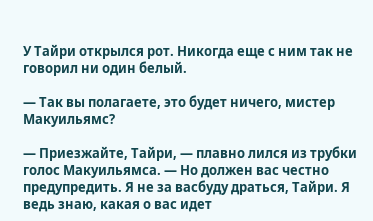У Тайри открылся рот. Никогда еще с ним так не говорил ни один белый.

— Так вы полагаете, это будет ничего, мистер Макуильямс?

— Приезжайте, Тайри, — плавно лился из трубки голос Макуильямса. — Но должен вас честно предупредить. Я не за васбуду драться, Тайри. Я ведь знаю, какая о вас идет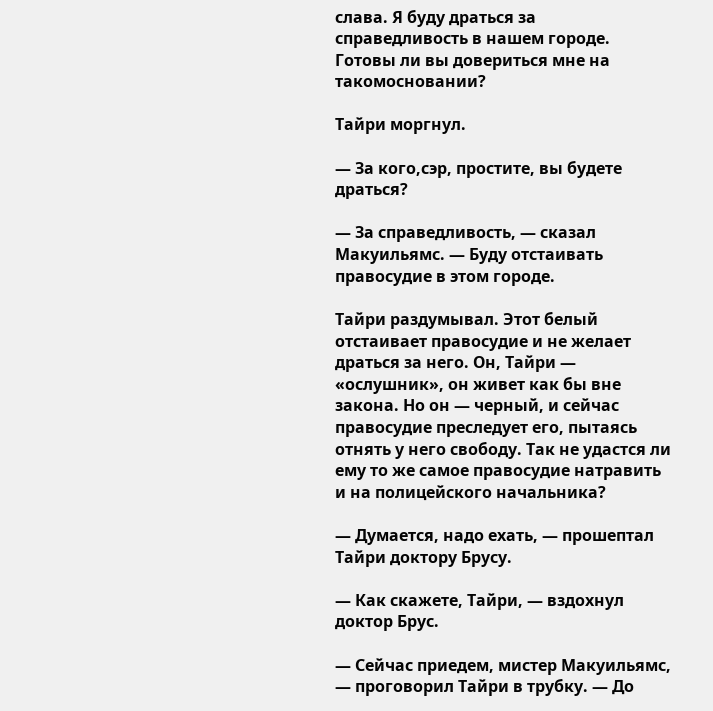слава. Я буду драться за справедливость в нашем городе. Готовы ли вы довериться мне на такомосновании?

Тайри моргнул.

— За кого,сэр, простите, вы будете драться?

— За справедливость, — сказал Макуильямс. — Буду отстаивать правосудие в этом городе.

Тайри раздумывал. Этот белый отстаивает правосудие и не желает драться за него. Он, Тайри — «ослушник», он живет как бы вне закона. Но он — черный, и сейчас правосудие преследует его, пытаясь отнять у него свободу. Так не удастся ли ему то же самое правосудие натравить и на полицейского начальника?

— Думается, надо ехать, — прошептал Тайри доктору Брусу.

— Как скажете, Тайри, — вздохнул доктор Брус.

— Сейчас приедем, мистер Макуильямс, — проговорил Тайри в трубку. — До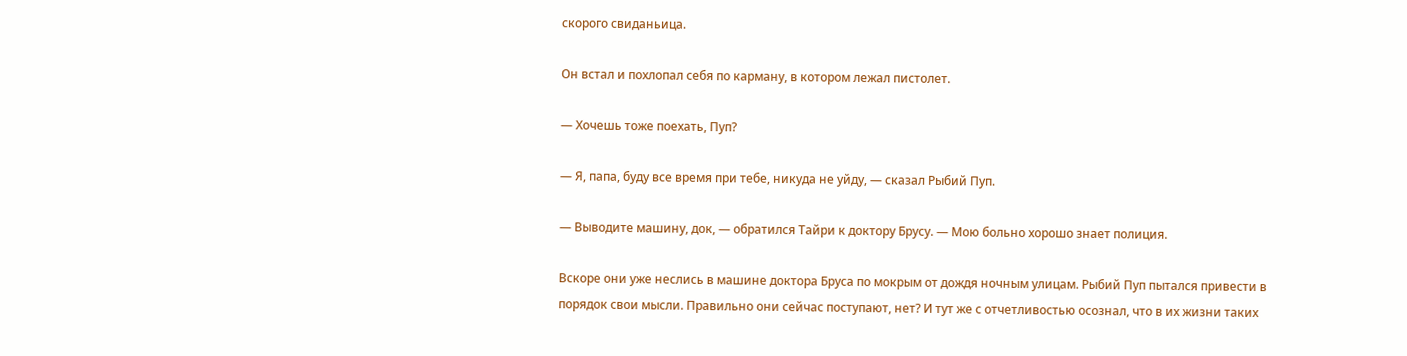скорого свиданьица.

Он встал и похлопал себя по карману, в котором лежал пистолет.

— Хочешь тоже поехать, Пуп?

— Я, папа, буду все время при тебе, никуда не уйду, — сказал Рыбий Пуп.

— Выводите машину, док, — обратился Тайри к доктору Брусу. — Мою больно хорошо знает полиция.

Вскоре они уже неслись в машине доктора Бруса по мокрым от дождя ночным улицам. Рыбий Пуп пытался привести в порядок свои мысли. Правильно они сейчас поступают, нет? И тут же с отчетливостью осознал, что в их жизни таких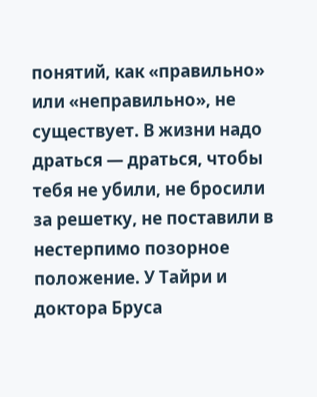понятий, как «правильно» или «неправильно», не существует. В жизни надо драться — драться, чтобы тебя не убили, не бросили за решетку, не поставили в нестерпимо позорное положение. У Тайри и доктора Бруса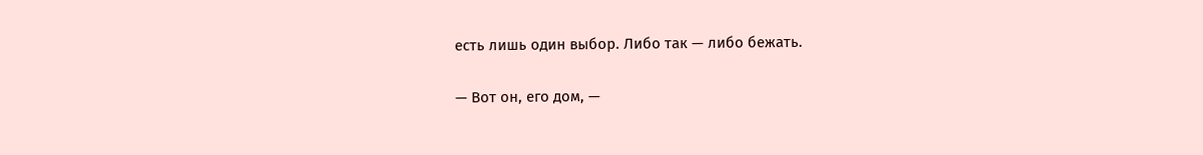есть лишь один выбор. Либо так — либо бежать.

— Вот он, его дом, —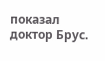показал доктор Брус.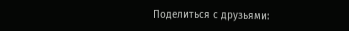Поделиться с друзьями: